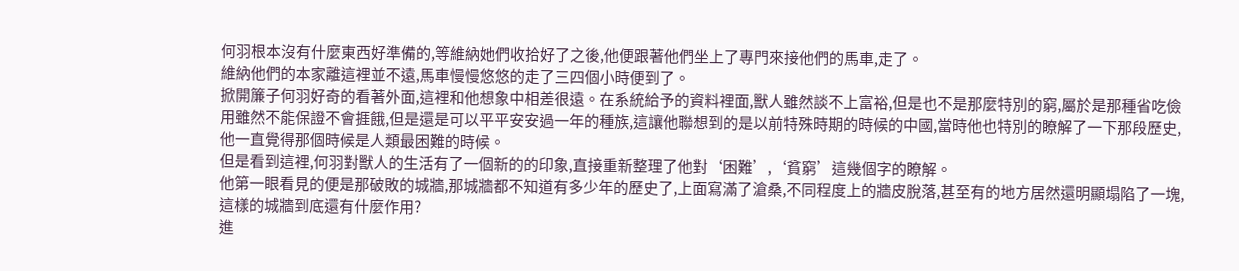何羽根本沒有什麼東西好準備的,等維納她們收拾好了之後,他便跟著他們坐上了專門來接他們的馬車,走了。
維納他們的本家離這裡並不遠,馬車慢慢悠悠的走了三四個小時便到了。
掀開簾子何羽好奇的看著外面,這裡和他想象中相差很遠。在系統給予的資料裡面,獸人雖然談不上富裕,但是也不是那麼特別的窮,屬於是那種省吃儉用雖然不能保證不會捱餓,但是還是可以平平安安過一年的種族,這讓他聯想到的是以前特殊時期的時候的中國,當時他也特別的瞭解了一下那段歷史,他一直覺得那個時候是人類最困難的時候。
但是看到這裡,何羽對獸人的生活有了一個新的的印象,直接重新整理了他對‘困難’,‘貧窮’這幾個字的瞭解。
他第一眼看見的便是那破敗的城牆,那城牆都不知道有多少年的歷史了,上面寫滿了滄桑,不同程度上的牆皮脫落,甚至有的地方居然還明顯塌陷了一塊,這樣的城牆到底還有什麼作用?
進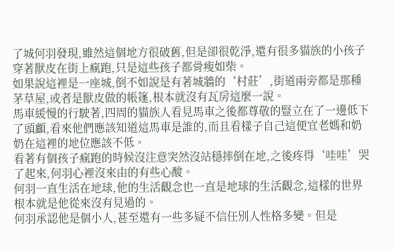了城何羽發現,雖然這個地方很破舊,但是卻很乾淨,還有很多貓族的小孩子穿著獸皮在街上瘋跑,只是這些孩子都骨瘦如柴。
如果說這裡是一座城,倒不如說是有著城牆的‘村莊’,街道兩旁都是那種茅草屋,或者是獸皮做的帳篷,根本就沒有瓦房這麼一說。
馬車緩慢的行駛著,四周的貓族人看見馬車之後都尊敬的豎立在了一邊低下了頭顱,看來他們應該知道這馬車是誰的,而且看樣子自己這便宜老媽和奶奶在這裡的地位應該不低。
看著有個孩子瘋跑的時候沒注意突然沒站穩摔倒在地,之後疼得‘哇哇’哭了起來,何羽心裡沒來由的有些心酸。
何羽一直生活在地球,他的生活觀念也一直是地球的生活觀念,這樣的世界根本就是他從來沒有見過的。
何羽承認他是個小人,甚至還有一些多疑不信任別人性格多變。但是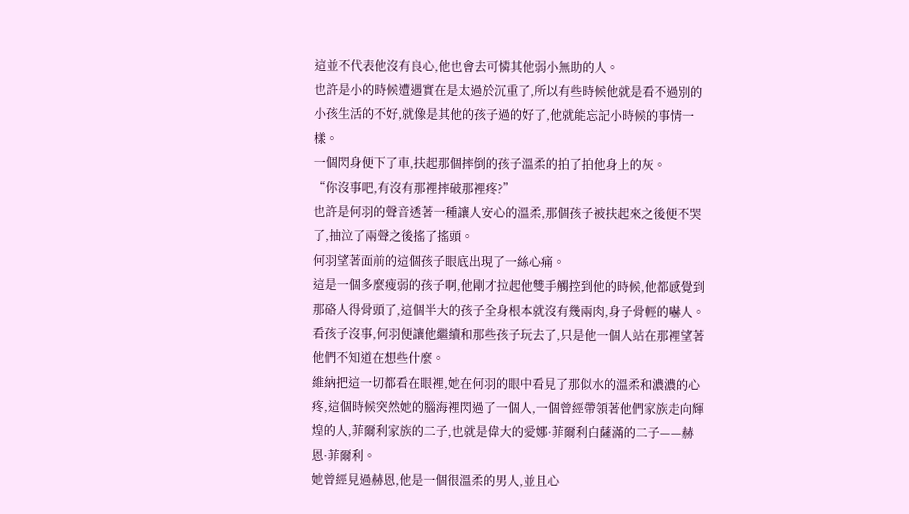這並不代表他沒有良心,他也會去可憐其他弱小無助的人。
也許是小的時候遭遇實在是太過於沉重了,所以有些時候他就是看不過別的小孩生活的不好,就像是其他的孩子過的好了,他就能忘記小時候的事情一樣。
一個閃身便下了車,扶起那個摔倒的孩子溫柔的拍了拍他身上的灰。
“你沒事吧,有沒有那裡摔破那裡疼?”
也許是何羽的聲音透著一種讓人安心的溫柔,那個孩子被扶起來之後便不哭了,抽泣了兩聲之後搖了搖頭。
何羽望著面前的這個孩子眼底出現了一絲心痛。
這是一個多麼瘦弱的孩子啊,他剛才拉起他雙手觸控到他的時候,他都感覺到那硌人得骨頭了,這個半大的孩子全身根本就沒有幾兩肉,身子骨輕的嚇人。
看孩子沒事,何羽便讓他繼續和那些孩子玩去了,只是他一個人站在那裡望著他們不知道在想些什麼。
維納把這一切都看在眼裡,她在何羽的眼中看見了那似水的溫柔和濃濃的心疼,這個時候突然她的腦海裡閃過了一個人,一個曾經帶領著他們家族走向輝煌的人,菲爾利家族的二子,也就是偉大的愛娜·菲爾利白薩滿的二子——赫恩·菲爾利。
她曾經見過赫恩,他是一個很溫柔的男人,並且心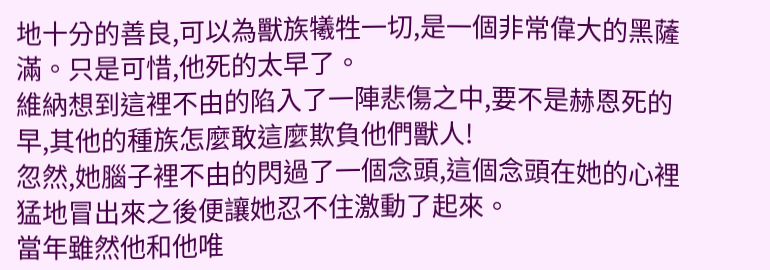地十分的善良,可以為獸族犧牲一切,是一個非常偉大的黑薩滿。只是可惜,他死的太早了。
維納想到這裡不由的陷入了一陣悲傷之中,要不是赫恩死的早,其他的種族怎麼敢這麼欺負他們獸人!
忽然,她腦子裡不由的閃過了一個念頭,這個念頭在她的心裡猛地冒出來之後便讓她忍不住激動了起來。
當年雖然他和他唯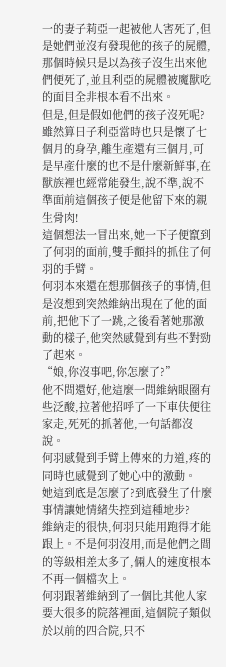一的妻子莉亞一起被他人害死了,但是她們並沒有發現他的孩子的屍體,那個時候只是以為孩子沒生出來他們便死了,並且利亞的屍體被魔獸吃的面目全非根本看不出來。
但是,但是假如他們的孩子沒死呢?雖然算日子利亞當時也只是懷了七個月的身孕,離生產還有三個月,可是早產什麼的也不是什麼新鮮事,在獸族裡也經常能發生,說不準,說不準面前這個孩子便是他留下來的親生骨肉!
這個想法一冒出來,她一下子便竄到了何羽的面前,雙手顫抖的抓住了何羽的手臂。
何羽本來還在想那個孩子的事情,但是沒想到突然維納出現在了他的面前,把他下了一跳,之後看著她那激動的樣子,他突然感覺到有些不對勁了起來。
“娘,你沒事吧,你怎麼了?”
他不問還好,他這麼一問維納眼圈有些泛酸,拉著他招呼了一下車伕便往家走,死死的抓著他,一句話都沒說。
何羽感覺到手臂上傳來的力道,疼的同時也感覺到了她心中的激動。
她這到底是怎麼了?到底發生了什麼事情讓她情緒失控到這種地步?
維納走的很快,何羽只能用跑得才能跟上。不是何羽沒用,而是他們之間的等級相差太多了,倆人的速度根本不再一個檔次上。
何羽跟著維納到了一個比其他人家要大很多的院落裡面,這個院子類似於以前的四合院,只不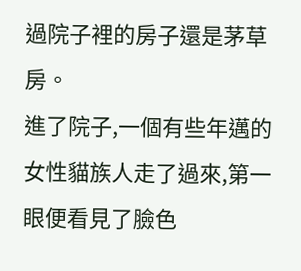過院子裡的房子還是茅草房。
進了院子,一個有些年邁的女性貓族人走了過來,第一眼便看見了臉色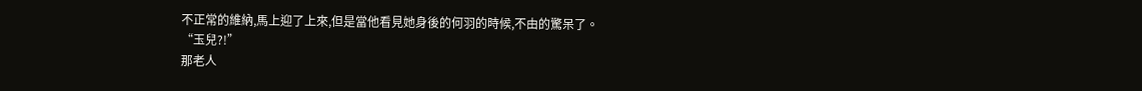不正常的維納,馬上迎了上來,但是當他看見她身後的何羽的時候,不由的驚呆了。
“玉兒?!”
那老人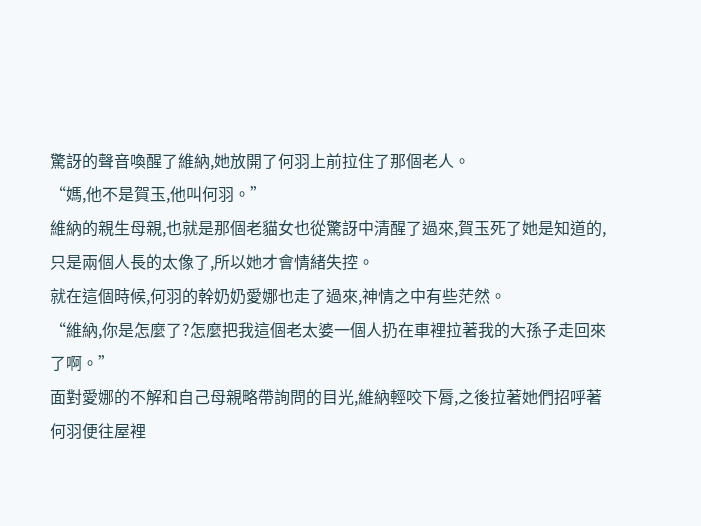驚訝的聲音喚醒了維納,她放開了何羽上前拉住了那個老人。
“媽,他不是賀玉,他叫何羽。”
維納的親生母親,也就是那個老貓女也從驚訝中清醒了過來,賀玉死了她是知道的,只是兩個人長的太像了,所以她才會情緒失控。
就在這個時候,何羽的幹奶奶愛娜也走了過來,神情之中有些茫然。
“維納,你是怎麼了?怎麼把我這個老太婆一個人扔在車裡拉著我的大孫子走回來了啊。”
面對愛娜的不解和自己母親略帶詢問的目光,維納輕咬下脣,之後拉著她們招呼著何羽便往屋裡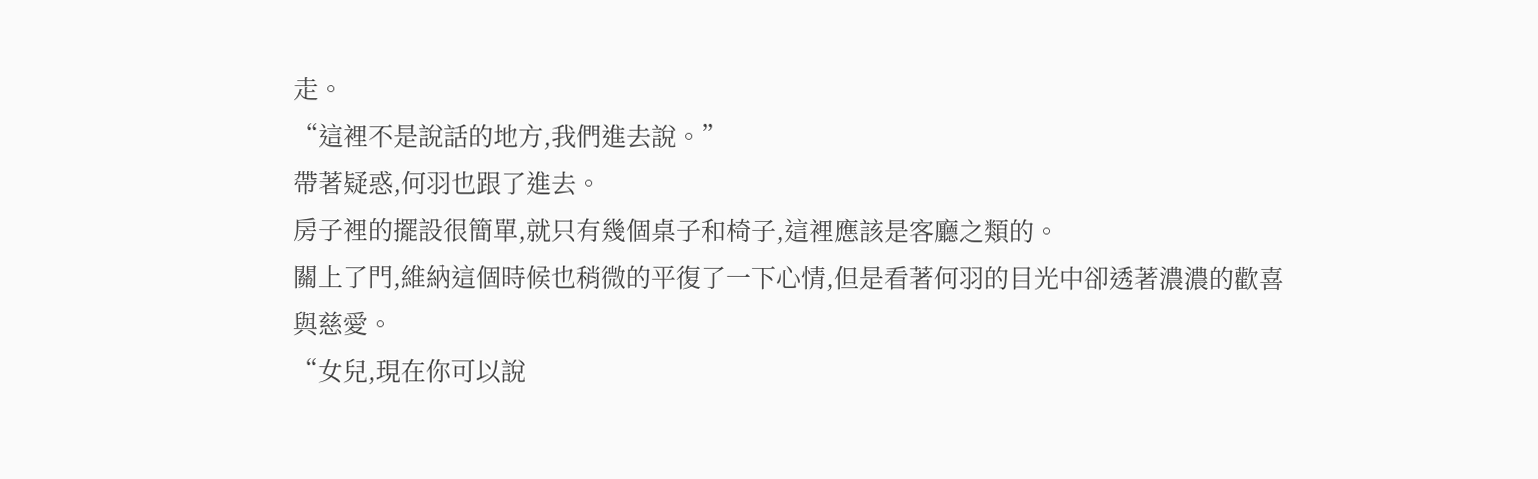走。
“這裡不是說話的地方,我們進去說。”
帶著疑惑,何羽也跟了進去。
房子裡的擺設很簡單,就只有幾個桌子和椅子,這裡應該是客廳之類的。
關上了門,維納這個時候也稍微的平復了一下心情,但是看著何羽的目光中卻透著濃濃的歡喜與慈愛。
“女兒,現在你可以說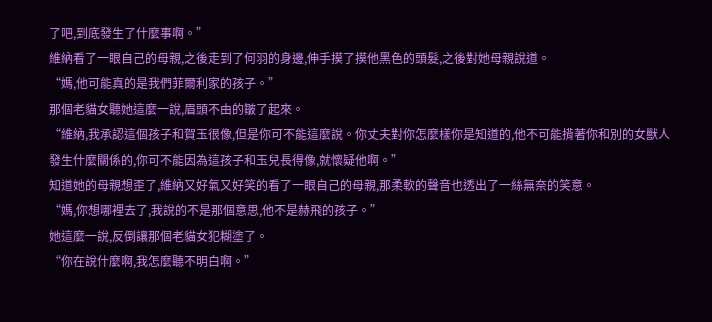了吧,到底發生了什麼事啊。”
維納看了一眼自己的母親,之後走到了何羽的身邊,伸手摸了摸他黑色的頭髮,之後對她母親說道。
“媽,他可能真的是我們菲爾利家的孩子。”
那個老貓女聽她這麼一說,眉頭不由的皺了起來。
“維納,我承認這個孩子和賀玉很像,但是你可不能這麼說。你丈夫對你怎麼樣你是知道的,他不可能揹著你和別的女獸人發生什麼關係的,你可不能因為這孩子和玉兒長得像,就懷疑他啊。”
知道她的母親想歪了,維納又好氣又好笑的看了一眼自己的母親,那柔軟的聲音也透出了一絲無奈的笑意。
“媽,你想哪裡去了,我說的不是那個意思,他不是赫飛的孩子。”
她這麼一說,反倒讓那個老貓女犯糊塗了。
“你在說什麼啊,我怎麼聽不明白啊。”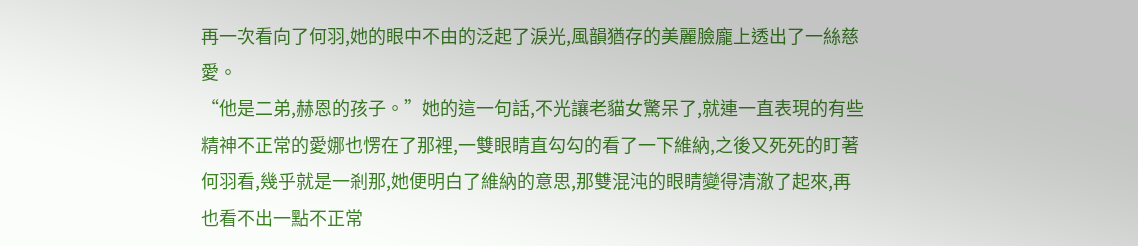再一次看向了何羽,她的眼中不由的泛起了淚光,風韻猶存的美麗臉龐上透出了一絲慈愛。
“他是二弟,赫恩的孩子。”她的這一句話,不光讓老貓女驚呆了,就連一直表現的有些精神不正常的愛娜也愣在了那裡,一雙眼睛直勾勾的看了一下維納,之後又死死的盯著何羽看,幾乎就是一剎那,她便明白了維納的意思,那雙混沌的眼睛變得清澈了起來,再也看不出一點不正常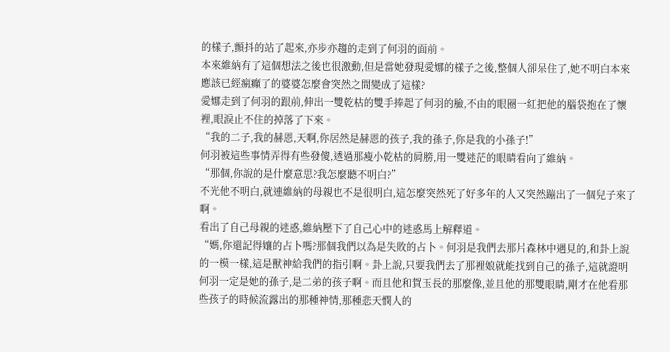的樣子,顫抖的站了起來,亦步亦趨的走到了何羽的面前。
本來維納有了這個想法之後也很激動,但是當她發現愛娜的樣子之後,整個人卻呆住了,她不明白本來應該已經瘋癲了的婆婆怎麼會突然之間變成了這樣?
愛娜走到了何羽的跟前,伸出一雙乾枯的雙手捧起了何羽的臉,不由的眼圈一紅把他的腦袋抱在了懷裡,眼淚止不住的掉落了下來。
“我的二子,我的赫恩,天啊,你居然是赫恩的孩子,我的孫子,你是我的小孫子!”
何羽被這些事情弄得有些發傻,透過那瘦小乾枯的肩膀,用一雙迷茫的眼睛看向了維納。
“那個,你說的是什麼意思?我怎麼聽不明白?”
不光他不明白,就連維納的母親也不是很明白,這怎麼突然死了好多年的人又突然蹦出了一個兒子來了啊。
看出了自己母親的迷惑,維納壓下了自己心中的迷惑馬上解釋道。
“媽,你還記得孃的占卜嗎?那個我們以為是失敗的占卜。何羽是我們去那片森林中遇見的,和卦上說的一模一樣,這是獸神給我們的指引啊。卦上說,只要我們去了那裡娘就能找到自己的孫子,這就證明何羽一定是她的孫子,是二弟的孩子啊。而且他和賀玉長的那麼像,並且他的那雙眼睛,剛才在他看那些孩子的時候流露出的那種神情,那種悲天憫人的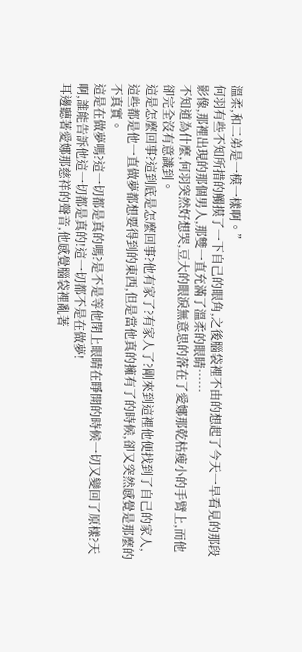溫柔,和二弟是一模一樣啊。”
何羽有些不知所措的觸摸了一下自己的眼角,之後腦袋裡不由的想起了今天一早看見的那段影像,那裡出現的那個男人,那雙一直充滿了溫柔的眼睛……
不知道為什麼,何羽突然好想哭,豆大的眼淚無意思的落在了愛娜那乾枯瘦小的手臂上,而他卻完全沒有意識到。
這是怎麼回事?這到底是怎麼回事?他有家了?有家人了?剛來到這裡他便找到了自己的家人,這些都是他一直做夢都想要得到的東西,但是當他真的擁有了的時候,卻又突然感覺是那麼的不真實。
這是在做夢嗎?這一切都是真的嗎?是不是等他閉上眼睛在睜開的時候一切又變回了原樣?天啊,誰能告訴他這一切都是真的!這一切都不是在做夢!
耳邊聽著愛娜那慈祥的聲音,他感覺腦袋裡亂著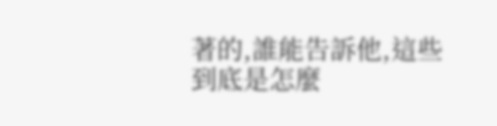著的,誰能告訴他,這些到底是怎麼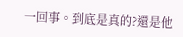一回事。到底是真的?還是他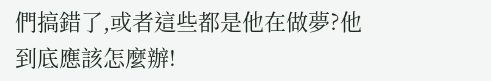們搞錯了,或者這些都是他在做夢?他到底應該怎麼辦!